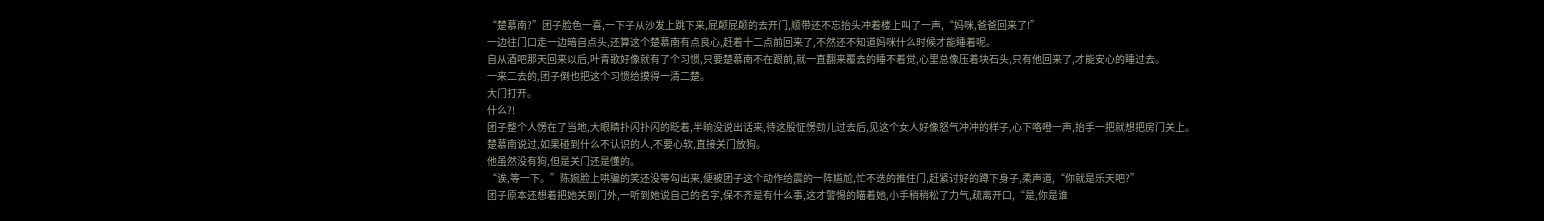“楚慕南?”团子脸色一喜,一下子从沙发上跳下来,屁颠屁颠的去开门,顺带还不忘抬头冲着楼上叫了一声,“妈咪,爸爸回来了!”
一边往门口走一边暗自点头,还算这个楚慕南有点良心,赶着十二点前回来了,不然还不知道妈咪什么时候才能睡着呢。
自从酒吧那天回来以后,叶青歌好像就有了个习惯,只要楚慕南不在跟前,就一直翻来覆去的睡不着觉,心里总像压着块石头,只有他回来了,才能安心的睡过去。
一来二去的,团子倒也把这个习惯给摸得一清二楚。
大门打开。
什么?!
团子整个人愣在了当地,大眼睛扑闪扑闪的眨着,半晌没说出话来,待这股怔愣劲儿过去后,见这个女人好像怒气冲冲的样子,心下咯噔一声,抬手一把就想把房门关上。
楚慕南说过,如果碰到什么不认识的人,不要心软,直接关门放狗。
他虽然没有狗,但是关门还是懂的。
“诶,等一下。”陈婉脸上哄骗的笑还没等勾出来,便被团子这个动作给震的一阵尴尬,忙不迭的推住门,赶紧讨好的蹲下身子,柔声道,“你就是乐天吧?”
团子原本还想着把她关到门外,一听到她说自己的名字,保不齐是有什么事,这才警惕的瞄着她,小手稍稍松了力气,疏离开口,“是,你是谁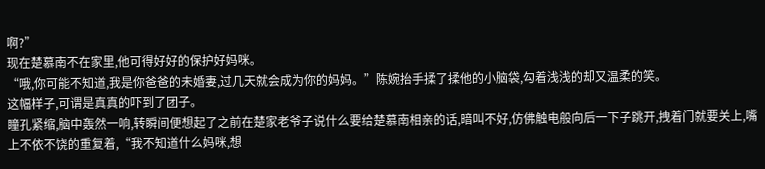啊?”
现在楚慕南不在家里,他可得好好的保护好妈咪。
“哦,你可能不知道,我是你爸爸的未婚妻,过几天就会成为你的妈妈。”陈婉抬手揉了揉他的小脑袋,勾着浅浅的却又温柔的笑。
这幅样子,可谓是真真的吓到了团子。
瞳孔紧缩,脑中轰然一响,转瞬间便想起了之前在楚家老爷子说什么要给楚慕南相亲的话,暗叫不好,仿佛触电般向后一下子跳开,拽着门就要关上,嘴上不依不饶的重复着,“我不知道什么妈咪,想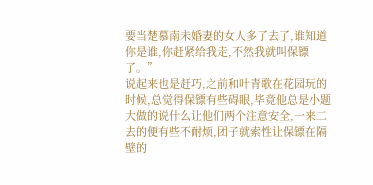要当楚慕南未婚妻的女人多了去了,谁知道你是谁,你赶紧给我走,不然我就叫保镖了。”
说起来也是赶巧,之前和叶青歌在花园玩的时候,总觉得保镖有些碍眼,毕竟他总是小题大做的说什么让他们两个注意安全,一来二去的便有些不耐烦,团子就索性让保镖在隔壁的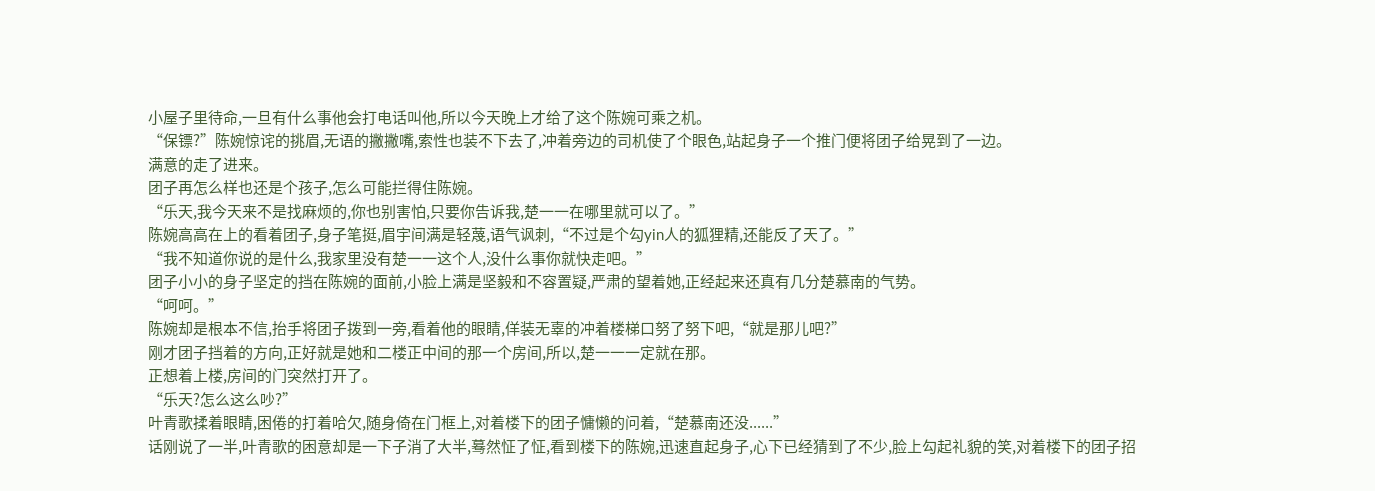小屋子里待命,一旦有什么事他会打电话叫他,所以今天晚上才给了这个陈婉可乘之机。
“保镖?”陈婉惊诧的挑眉,无语的撇撇嘴,索性也装不下去了,冲着旁边的司机使了个眼色,站起身子一个推门便将团子给晃到了一边。
满意的走了进来。
团子再怎么样也还是个孩子,怎么可能拦得住陈婉。
“乐天,我今天来不是找麻烦的,你也别害怕,只要你告诉我,楚一一在哪里就可以了。”
陈婉高高在上的看着团子,身子笔挺,眉宇间满是轻蔑,语气讽刺,“不过是个勾yin人的狐狸精,还能反了天了。”
“我不知道你说的是什么,我家里没有楚一一这个人,没什么事你就快走吧。”
团子小小的身子坚定的挡在陈婉的面前,小脸上满是坚毅和不容置疑,严肃的望着她,正经起来还真有几分楚慕南的气势。
“呵呵。”
陈婉却是根本不信,抬手将团子拨到一旁,看着他的眼睛,佯装无辜的冲着楼梯口努了努下吧,“就是那儿吧?”
刚才团子挡着的方向,正好就是她和二楼正中间的那一个房间,所以,楚一一一定就在那。
正想着上楼,房间的门突然打开了。
“乐天?怎么这么吵?”
叶青歌揉着眼睛,困倦的打着哈欠,随身倚在门框上,对着楼下的团子慵懒的问着,“楚慕南还没......”
话刚说了一半,叶青歌的困意却是一下子消了大半,蓦然怔了怔,看到楼下的陈婉,迅速直起身子,心下已经猜到了不少,脸上勾起礼貌的笑,对着楼下的团子招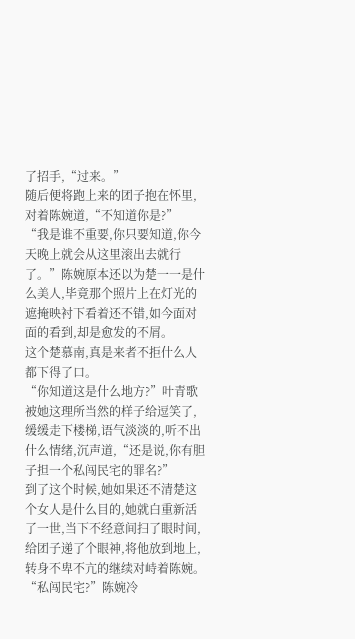了招手,“过来。”
随后便将跑上来的团子抱在怀里,对着陈婉道,“不知道你是?”
“我是谁不重要,你只要知道,你今天晚上就会从这里滚出去就行了。”陈婉原本还以为楚一一是什么美人,毕竟那个照片上在灯光的遮掩映衬下看着还不错,如今面对面的看到,却是愈发的不屑。
这个楚慕南,真是来者不拒什么人都下得了口。
“你知道这是什么地方?”叶青歌被她这理所当然的样子给逗笑了,缓缓走下楼梯,语气淡淡的,听不出什么情绪,沉声道,“还是说,你有胆子担一个私闯民宅的罪名?”
到了这个时候,她如果还不清楚这个女人是什么目的,她就白重新活了一世,当下不经意间扫了眼时间,给团子递了个眼神,将他放到地上,转身不卑不亢的继续对峙着陈婉。
“私闯民宅?”陈婉冷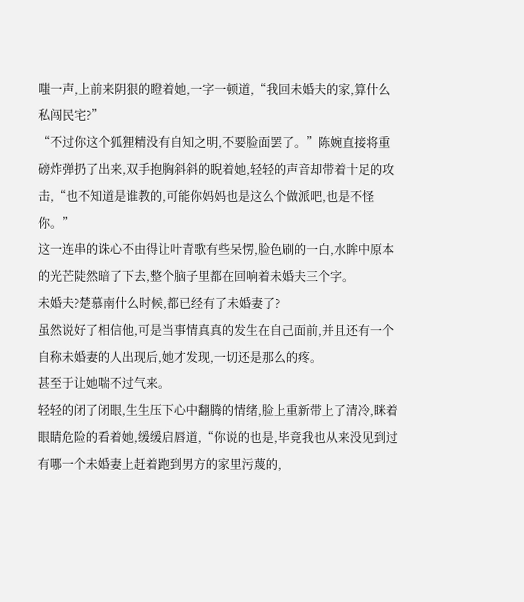嗤一声,上前来阴狠的瞪着她,一字一顿道,“我回未婚夫的家,算什么私闯民宅?”
“不过你这个狐狸精没有自知之明,不要脸面罢了。”陈婉直接将重磅炸弹扔了出来,双手抱胸斜斜的睨着她,轻轻的声音却带着十足的攻击,“也不知道是谁教的,可能你妈妈也是这么个做派吧,也是不怪你。”
这一连串的诛心不由得让叶青歌有些呆愣,脸色刷的一白,水眸中原本的光芒陡然暗了下去,整个脑子里都在回响着未婚夫三个字。
未婚夫?楚慕南什么时候,都已经有了未婚妻了?
虽然说好了相信他,可是当事情真真的发生在自己面前,并且还有一个自称未婚妻的人出现后,她才发现,一切还是那么的疼。
甚至于让她喘不过气来。
轻轻的闭了闭眼,生生压下心中翻腾的情绪,脸上重新带上了清冷,眯着眼睛危险的看着她,缓缓启唇道,“你说的也是,毕竟我也从来没见到过有哪一个未婚妻上赶着跑到男方的家里污蔑的,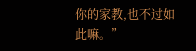你的家教,也不过如此嘛。”